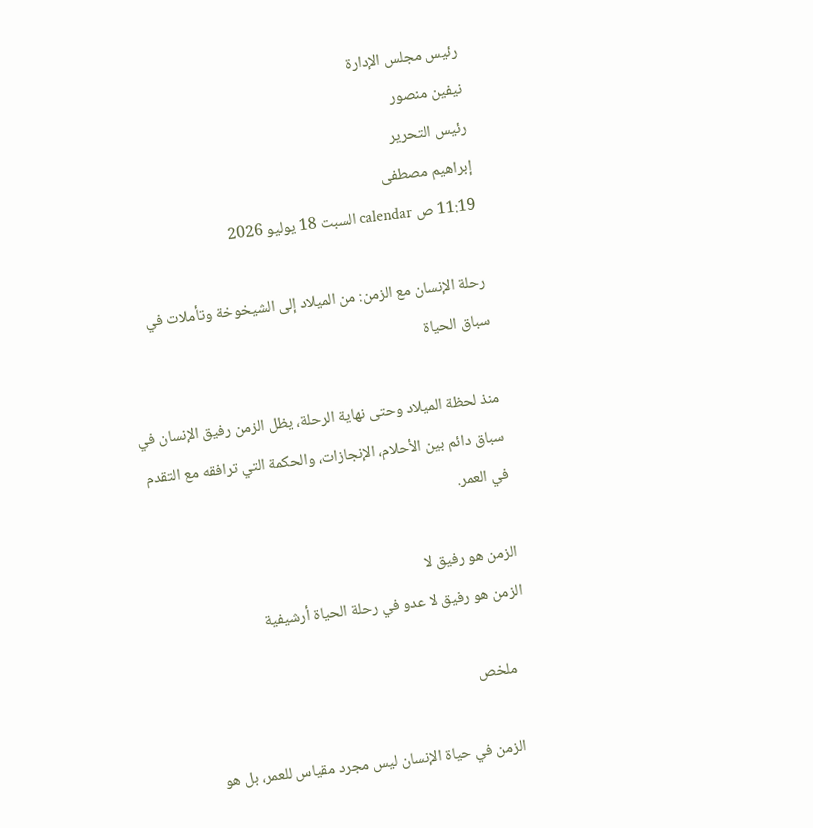رئيس مجلس الإدارة
نيفين منصور
رئيس التحرير
إبراهيم مصطفى
11:19 ص calendar السبت 18 يوليو 2026

رحلة الإنسان مع الزمن: من الميلاد إلى الشيخوخة وتأملات في سباق الحياة

منذ لحظة الميلاد وحتى نهاية الرحلة، يظل الزمن رفيق الإنسان في سباق دائم بين الأحلام، الإنجازات، والحكمة التي ترافقه مع التقدم في العمر.

الزمن هو رفيق لا
الزمن هو رفيق لا عدو في رحلة الحياة أرشيفية

    ملخص

    الزمن في حياة الإنسان ليس مجرد مقياس للعمر، بل هو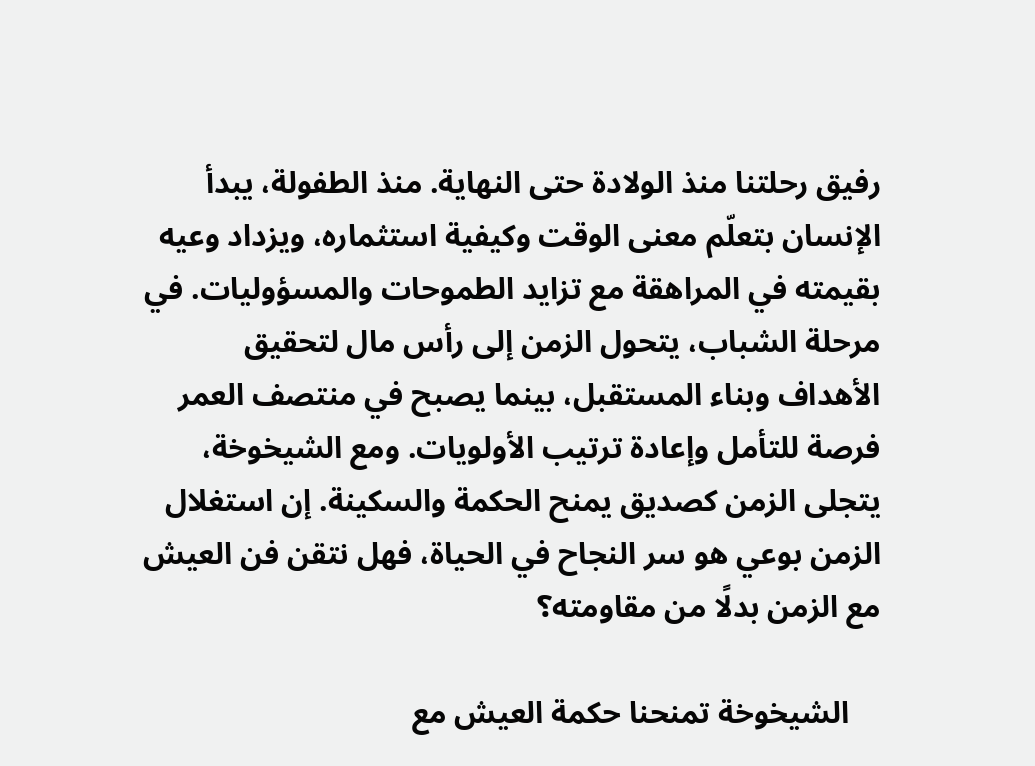رفيق رحلتنا منذ الولادة حتى النهاية. منذ الطفولة، يبدأ الإنسان بتعلّم معنى الوقت وكيفية استثماره، ويزداد وعيه بقيمته في المراهقة مع تزايد الطموحات والمسؤوليات. في مرحلة الشباب، يتحول الزمن إلى رأس مال لتحقيق الأهداف وبناء المستقبل، بينما يصبح في منتصف العمر فرصة للتأمل وإعادة ترتيب الأولويات. ومع الشيخوخة، يتجلى الزمن كصديق يمنح الحكمة والسكينة. إن استغلال الزمن بوعي هو سر النجاح في الحياة، فهل نتقن فن العيش مع الزمن بدلًا من مقاومته؟

    الشيخوخة تمنحنا حكمة العيش مع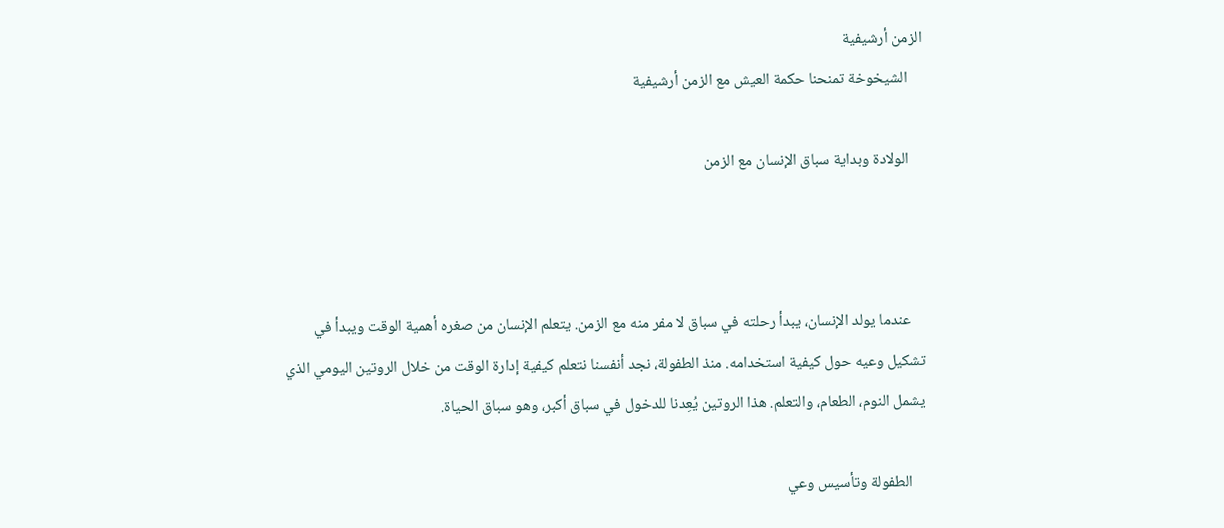الزمن أرشيفية
    الشيخوخة تمنحنا حكمة العيش مع الزمن أرشيفية

    الولادة وبداية سباق الإنسان مع الزمن



    عندما يولد الإنسان، يبدأ رحلته في سباق لا مفر منه مع الزمن. يتعلم الإنسان من صغره أهمية الوقت ويبدأ في تشكيل وعيه حول كيفية استخدامه. منذ الطفولة، نجد أنفسنا نتعلم كيفية إدارة الوقت من خلال الروتين اليومي الذي يشمل النوم، الطعام، والتعلم. هذا الروتين يُعِدنا للدخول في سباق أكبر، وهو سباق الحياة.

    الطفولة وتأسيس وعي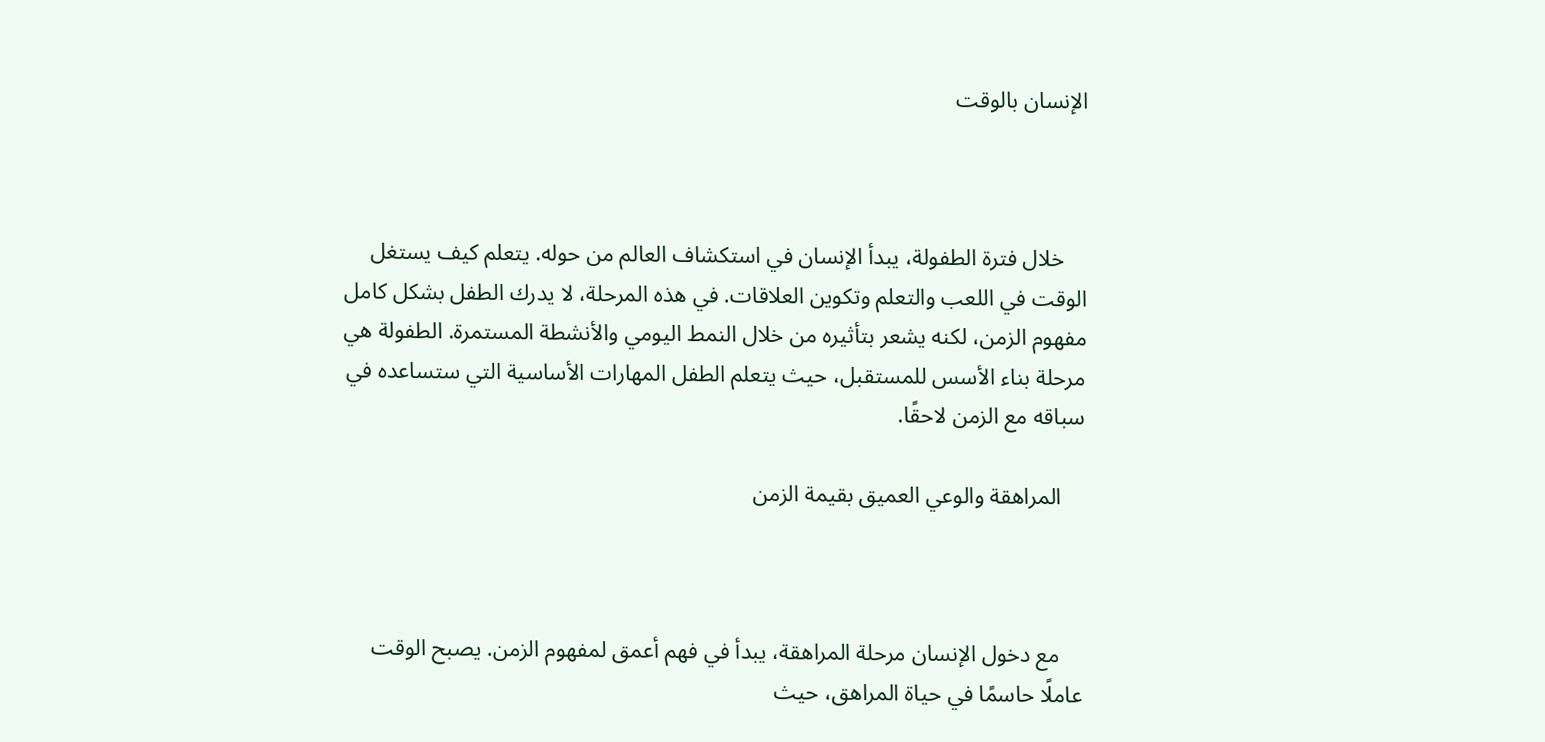الإنسان بالوقت



    خلال فترة الطفولة، يبدأ الإنسان في استكشاف العالم من حوله. يتعلم كيف يستغل الوقت في اللعب والتعلم وتكوين العلاقات. في هذه المرحلة، لا يدرك الطفل بشكل كامل مفهوم الزمن، لكنه يشعر بتأثيره من خلال النمط اليومي والأنشطة المستمرة. الطفولة هي مرحلة بناء الأسس للمستقبل، حيث يتعلم الطفل المهارات الأساسية التي ستساعده في سباقه مع الزمن لاحقًا.

    المراهقة والوعي العميق بقيمة الزمن



    مع دخول الإنسان مرحلة المراهقة، يبدأ في فهم أعمق لمفهوم الزمن. يصبح الوقت عاملًا حاسمًا في حياة المراهق، حيث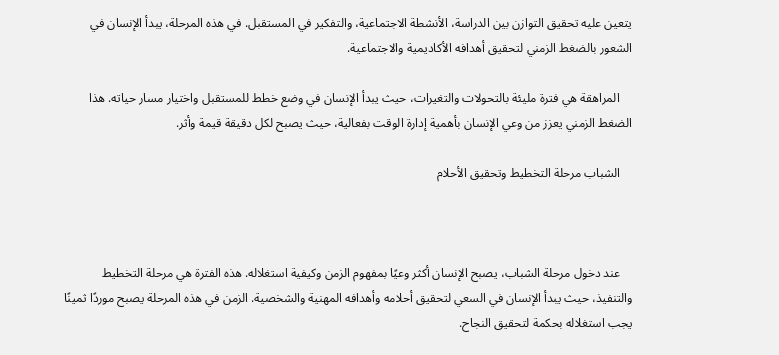يتعين عليه تحقيق التوازن بين الدراسة، الأنشطة الاجتماعية، والتفكير في المستقبل. في هذه المرحلة، يبدأ الإنسان في الشعور بالضغط الزمني لتحقيق أهدافه الأكاديمية والاجتماعية.

    المراهقة هي فترة مليئة بالتحولات والتغيرات، حيث يبدأ الإنسان في وضع خطط للمستقبل واختيار مسار حياته. هذا الضغط الزمني يعزز من وعي الإنسان بأهمية إدارة الوقت بفعالية، حيث يصبح لكل دقيقة قيمة وأثر.

    الشباب مرحلة التخطيط وتحقيق الأحلام



    عند دخول مرحلة الشباب، يصبح الإنسان أكثر وعيًا بمفهوم الزمن وكيفية استغلاله. هذه الفترة هي مرحلة التخطيط والتنفيذ، حيث يبدأ الإنسان في السعي لتحقيق أحلامه وأهدافه المهنية والشخصية. الزمن في هذه المرحلة يصبح موردًا ثمينًا يجب استغلاله بحكمة لتحقيق النجاح.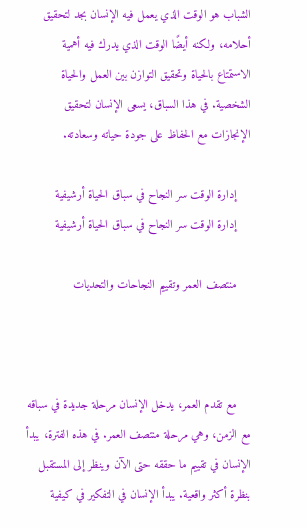الشباب هو الوقت الذي يعمل فيه الإنسان بجد لتحقيق أحلامه، ولكنه أيضًا الوقت الذي يدرك فيه أهمية الاستمتاع بالحياة وتحقيق التوازن بين العمل والحياة الشخصية. في هذا السباق، يسعى الإنسان لتحقيق الإنجازات مع الحفاظ على جودة حياته وسعادته.

    إدارة الوقت سر النجاح في سباق الحياة أرشيفية
    إدارة الوقت سر النجاح في سباق الحياة أرشيفية

    منتصف العمر وتقييم النجاحات والتحديات



    مع تقدم العمر، يدخل الإنسان مرحلة جديدة في سباقه مع الزمن، وهي مرحلة منتصف العمر. في هذه الفترة، يبدأ الإنسان في تقييم ما حققه حتى الآن وينظر إلى المستقبل بنظرة أكثر واقعية. يبدأ الإنسان في التفكير في كيفية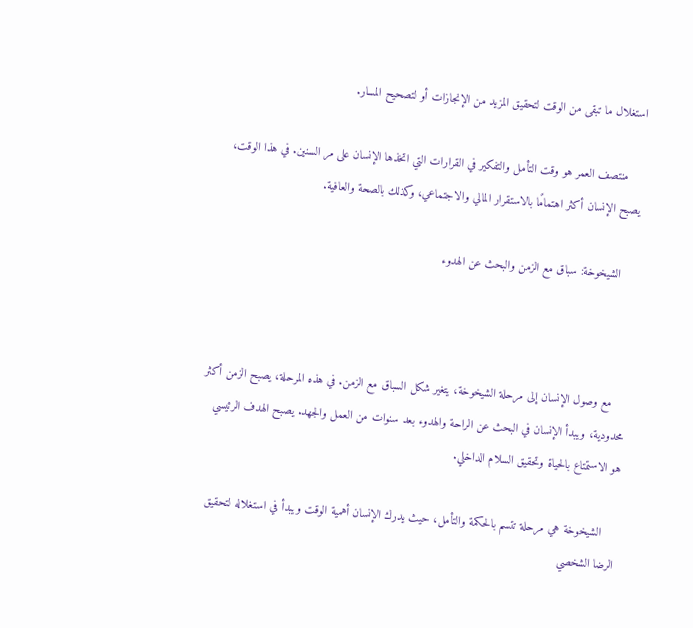استغلال ما تبقى من الوقت لتحقيق المزيد من الإنجازات أو لتصحيح المسار.

    منتصف العمر هو وقت التأمل والتفكير في القرارات التي اتخذها الإنسان على مر السنين. في هذا الوقت، يصبح الإنسان أكثر اهتمامًا بالاستقرار المالي والاجتماعي، وكذلك بالصحة والعافية.

    الشيخوخة: سباق مع الزمن والبحث عن الهدوء



    مع وصول الإنسان إلى مرحلة الشيخوخة، يتغير شكل السباق مع الزمن. في هذه المرحلة، يصبح الزمن أكثر محدودية، ويبدأ الإنسان في البحث عن الراحة والهدوء بعد سنوات من العمل والجهد. يصبح الهدف الرئيسي هو الاستمتاع بالحياة وتحقيق السلام الداخلي.

    الشيخوخة هي مرحلة تتسم بالحكمة والتأمل، حيث يدرك الإنسان أهمية الوقت ويبدأ في استغلاله لتحقيق الرضا الشخصي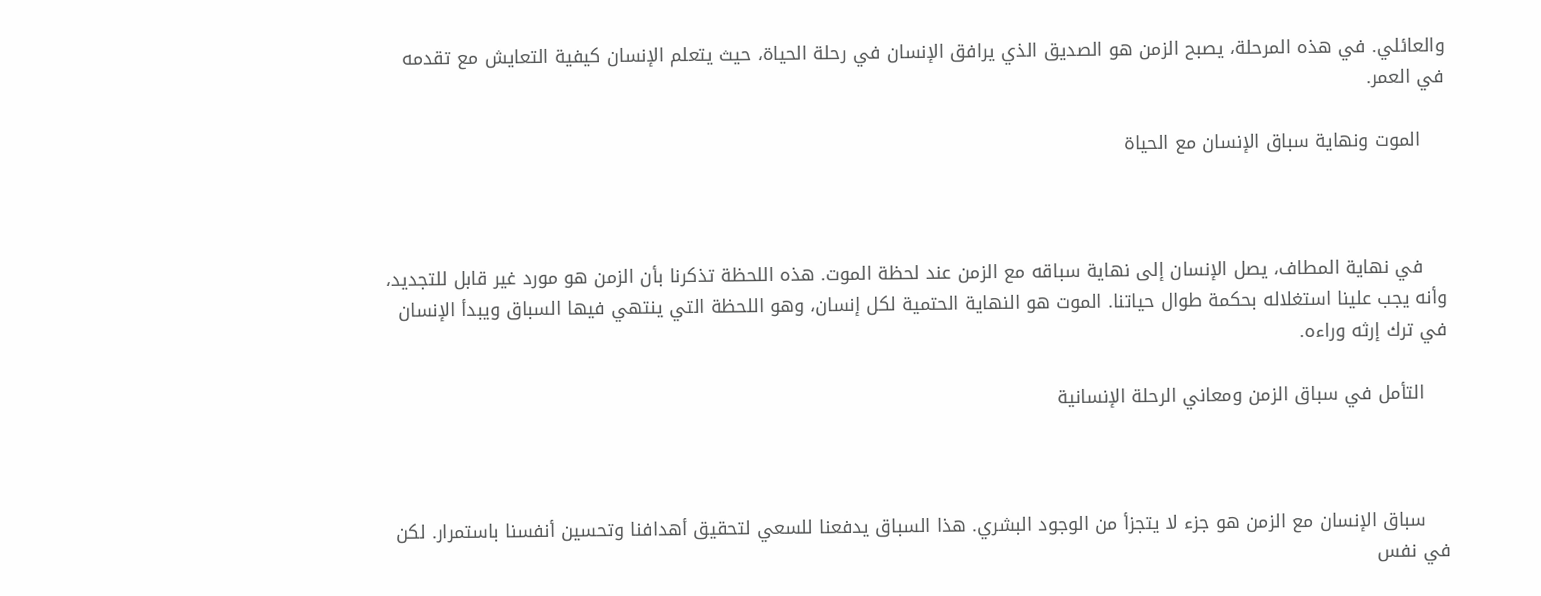والعائلي. في هذه المرحلة، يصبح الزمن هو الصديق الذي يرافق الإنسان في رحلة الحياة، حيث يتعلم الإنسان كيفية التعايش مع تقدمه في العمر.

    الموت ونهاية سباق الإنسان مع الحياة



    في نهاية المطاف، يصل الإنسان إلى نهاية سباقه مع الزمن عند لحظة الموت. هذه اللحظة تذكرنا بأن الزمن هو مورد غير قابل للتجديد، وأنه يجب علينا استغلاله بحكمة طوال حياتنا. الموت هو النهاية الحتمية لكل إنسان، وهو اللحظة التي ينتهي فيها السباق ويبدأ الإنسان في ترك إرثه وراءه.

    التأمل في سباق الزمن ومعاني الرحلة الإنسانية



    سباق الإنسان مع الزمن هو جزء لا يتجزأ من الوجود البشري. هذا السباق يدفعنا للسعي لتحقيق أهدافنا وتحسين أنفسنا باستمرار. لكن في نفس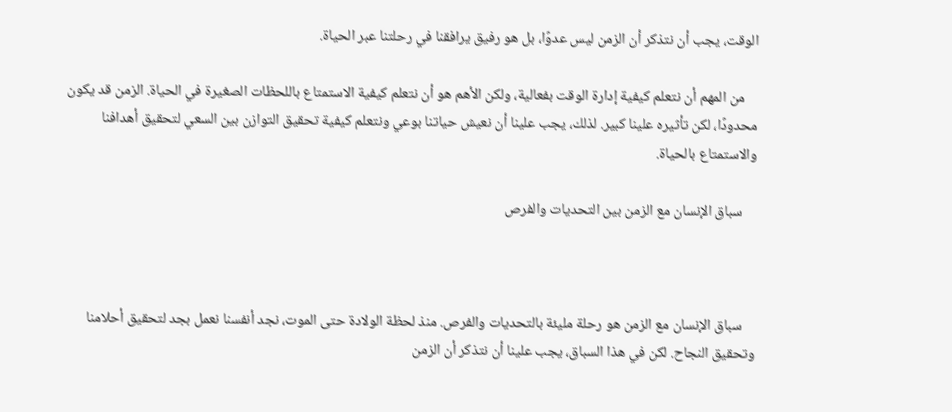الوقت، يجب أن نتذكر أن الزمن ليس عدوًا، بل هو رفيق يرافقنا في رحلتنا عبر الحياة.

    من المهم أن نتعلم كيفية إدارة الوقت بفعالية، ولكن الأهم هو أن نتعلم كيفية الاستمتاع باللحظات الصغيرة في الحياة. الزمن قد يكون محدودًا، لكن تأثيره علينا كبير. لذلك، يجب علينا أن نعيش حياتنا بوعي ونتعلم كيفية تحقيق التوازن بين السعي لتحقيق أهدافنا والاستمتاع بالحياة.

    سباق الإنسان مع الزمن بين التحديات والفرص



    سباق الإنسان مع الزمن هو رحلة مليئة بالتحديات والفرص. منذ لحظة الولادة حتى الموت، نجد أنفسنا نعمل بجد لتحقيق أحلامنا وتحقيق النجاح. لكن في هذا السباق، يجب علينا أن نتذكر أن الزمن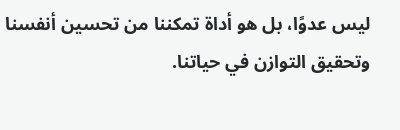ليس عدوًا، بل هو أداة تمكننا من تحسين أنفسنا وتحقيق التوازن في حياتنا.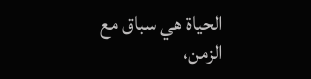الحياة هي سباق مع الزمن،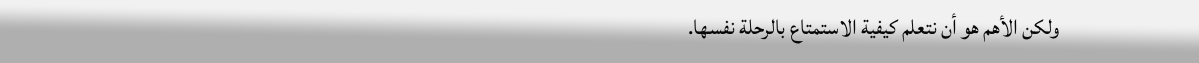ولكن الأهم هو أن نتعلم كيفية الاستمتاع بالرحلة نفسها.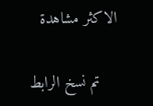الاكثر مشاهدة

    تم نسخ الرابط